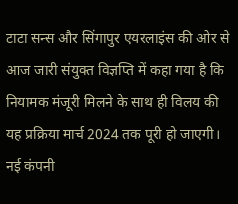टाटा सन्स और सिंगापुर एयरलाइंस की ओर से आज जारी संयुक्त विज्ञप्ति में कहा गया है कि नियामक मंजूरी मिलने के साथ ही विलय की यह प्रक्रिया मार्च 2024 तक पूरी हो जाएगी।
नई कंपनी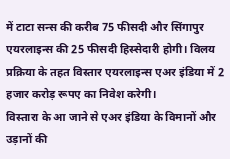में टाटा सन्स की करीब 75 फीसदी और सिंगापुर एयरलाइन्स की 25 फीसदी हिस्सेदारी होगी। विलय प्रक्रिया के तहत विस्तार एयरलाइन्स एअर इंडिया में 2 हजार करोड़ रूपए का निवेश करेगी।
विस्तारा के आ जाने से एअर इंडिया के विमानों और उड़ानों की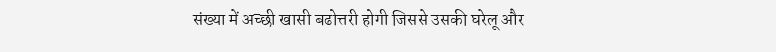संख्या में अच्छी खासी बढोत्तरी होगी जिससे उसकी घरेलू और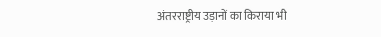अंतरराष्ट्रीय उड़ानों का किराया भी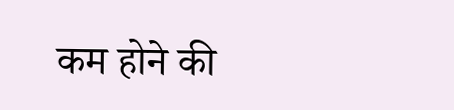कम होने की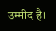उम्मीद है।